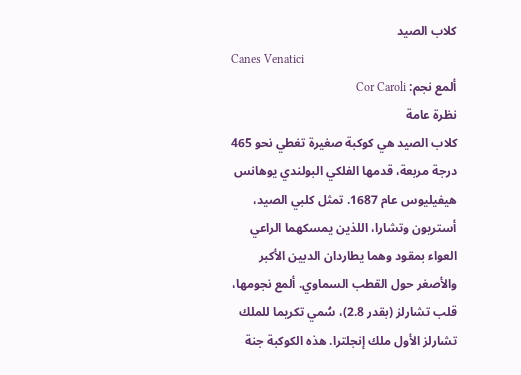كلاب الصيد
Canes Venatici
ألمع نجم: Cor Caroli
نظرة عامة
كلاب الصيد هي كوكبة صغيرة تغطي نحو 465 درجة مربعة، قدمها الفلكي البولندي يوهانس هيفيليوس عام 1687. تمثل كلبي الصيد، أستريون وتشارا، اللذين يمسكهما الراعي العواء بمقود وهما يطاردان الدبين الأكبر والأصغر حول القطب السماوي. ألمع نجومها، قلب تشارلز (بقدر 2.8)، سُمي تكريما للملك تشارلز الأول ملك إنجلترا. هذه الكوكبة جنة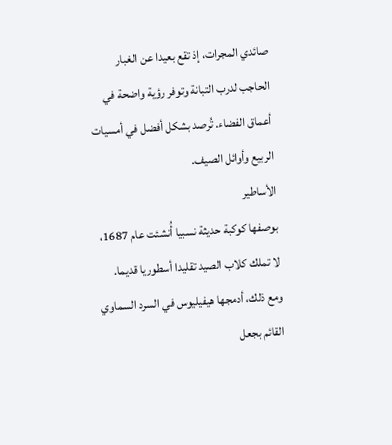صائدي المجرات، إذ تقع بعيدا عن الغبار الحاجب لدرب التبانة وتوفر رؤية واضحة في أعماق الفضاء. تُرصد بشكل أفضل في أمسيات الربيع وأوائل الصيف.
الأساطير
بوصفها كوكبة حديثة نسبيا أُنشئت عام 1687، لا تملك كلاب الصيد تقليدا أسطوريا قديما. ومع ذلك، أدمجها هيفيليوس في السرد السماوي القائم بجعل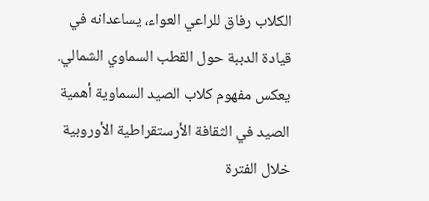الكلاب رفاق للراعي العواء، يساعدانه في قيادة الدببة حول القطب السماوي الشمالي. يعكس مفهوم كلاب الصيد السماوية أهمية الصيد في الثقافة الأرستقراطية الأوروبية خلال الفترة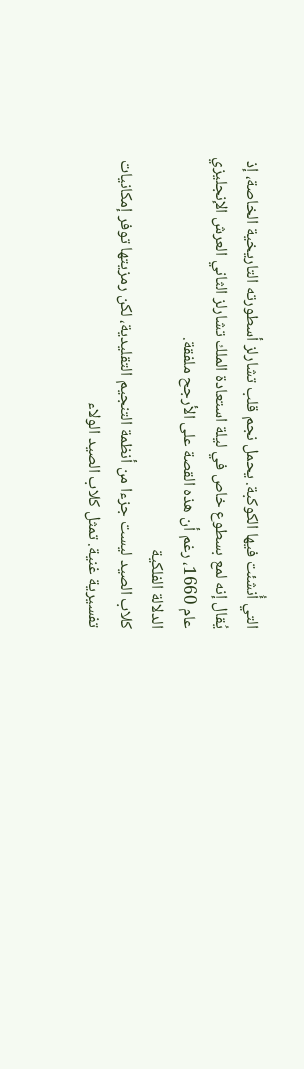التي أُنشئت فيها الكوكبة. يحمل نجم قلب تشارلز أسطورته التاريخية الخاصة، إذ يُقال إنه لمع بسطوع خاص في ليلة استعادة الملك تشارلز الثاني العرش الإنجليزي عام 1660، رغم أن هذه القصة على الأرجح ملفقة.
الدلالة الفلكية
كلاب الصيد ليست جزءا من أنظمة التنجيم التقليدية، لكن رمزيتها توفر إمكانيات تفسيرية غنية. تمثل كلاب الصيد الولاء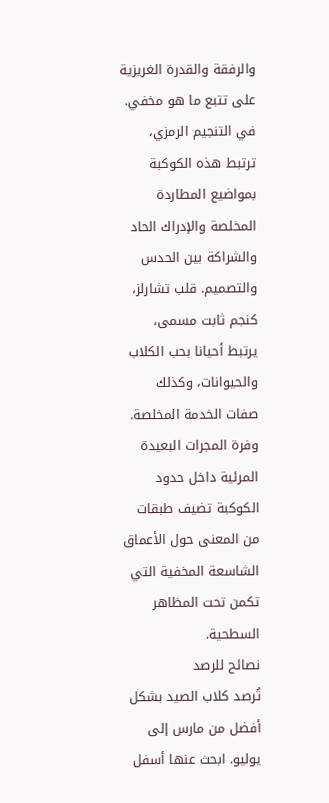والرفقة والقدرة الغريزية على تتبع ما هو مخفي. في التنجيم الرمزي، ترتبط هذه الكوكبة بمواضيع المطاردة المخلصة والإدراك الحاد والشراكة بين الحدس والتصميم. قلب تشارلز، كنجم ثابت مسمى، يرتبط أحيانا بحب الكلاب والحيوانات، وكذلك صفات الخدمة المخلصة. وفرة المجرات البعيدة المرئية داخل حدود الكوكبة تضيف طبقات من المعنى حول الأعماق الشاسعة المخفية التي تكمن تحت المظاهر السطحية.
نصائح للرصد
تُرصد كلاب الصيد بشكل أفضل من مارس إلى يوليو. ابحث عنها أسفل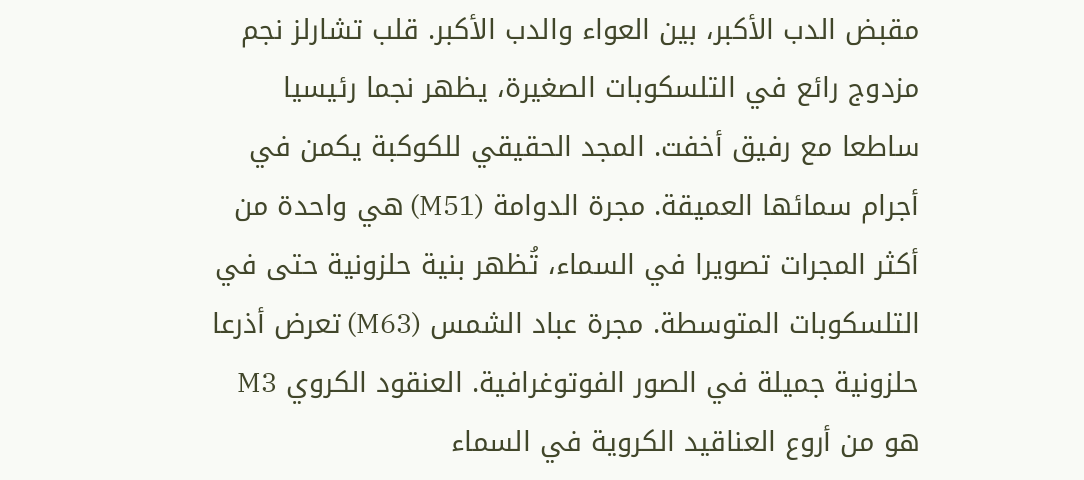مقبض الدب الأكبر، بين العواء والدب الأكبر. قلب تشارلز نجم مزدوج رائع في التلسكوبات الصغيرة، يظهر نجما رئيسيا ساطعا مع رفيق أخفت. المجد الحقيقي للكوكبة يكمن في أجرام سمائها العميقة. مجرة الدوامة (M51) هي واحدة من أكثر المجرات تصويرا في السماء، تُظهر بنية حلزونية حتى في التلسكوبات المتوسطة. مجرة عباد الشمس (M63) تعرض أذرعا حلزونية جميلة في الصور الفوتوغرافية. العنقود الكروي M3 هو من أروع العناقيد الكروية في السماء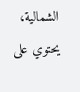الشمالية، يحتوي على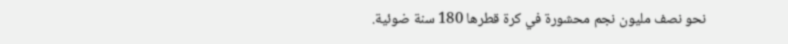نحو نصف مليون نجم محشورة في كرة قطرها 180 سنة ضوئية.